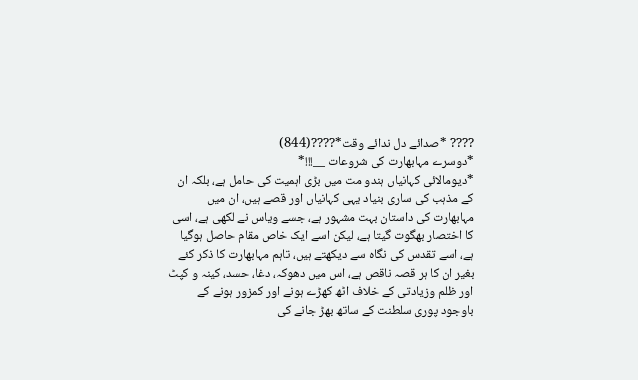???? *صدائے دل ندائے وقت*????(844)
*دوسرے مہابھارت کی شروعات __!!!*
*دیومالائی کہانیاں ہندو مت میں بڑی اہمیت کی حامل ہے، بلکہ ان کے مذہب کی ساری بنیاد یہی کہانیاں اور قصے ہیں، ان میں مہابھارت کی داستان بہت مشہور ہے، جسے ویاس نے لکھی ہے، اسی کا اختصار بھگوت گیتا ہے، لیکن اسے ایک خاص مقام حاصل ہوگیا ہے، اسے تقدس کی نگاہ سے دیکھتے ہیں، تاہم مہابھارت کا ذکر کئے بغیر ان کا ہر قصہ ناقص ہے، اس میں دھوکہ، دغا، حسد، کینہ و کپٹ اور ظلم وزیادتی کے خلاف اٹھ کھڑے ہونے اور کمزور ہونے کے باوجود پوری سلطنت کے ساتھ بھڑ جانے کی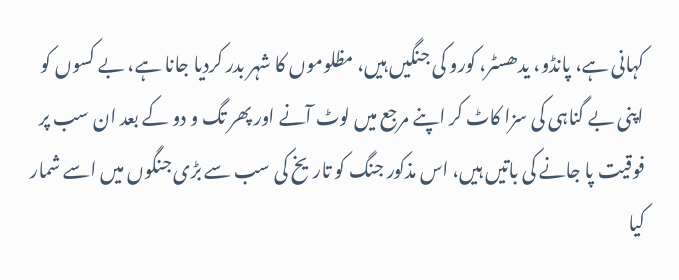کہانی ہے، پانڈو، یدھسٹر، کورو کی جنگیں ہیں، مظلوموں کا شہر بدر کردیا جانا ہے، بے کسوں کو اپنی بے گناہی کی سزا کاٹ کر اپنے مرجع میں لوٹ آنے اور پھر تگ و دو کے بعد ان سب پر فوقیت پا جانے کی باتیں ہیں، اس مذکور جنگ کو تاریخ کی سب سے بڑی جنگوں میں اسے شمار کیا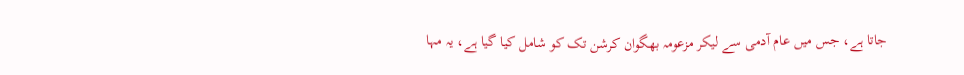جاتا ہے، جس میں عام آدمی سے لیکر مزعومہ بھگوان کرشن تک کو شامل کیا گیا ہے، یہ مہا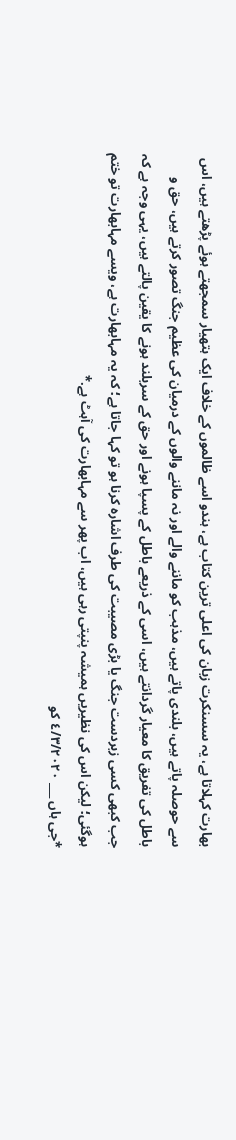بھارت کہلاتا ہے، یہ سسنکرت زبان کی اعلی ترین کتاب ہے، ہندو اسے ظالموں کے خلاف ایک ہتھیار سمجھتے ہوئے پڑھتے ہیں، اس سے حوصلہ پاتے ہیں، بلندی پاتے ہیں، مذہب کو ماننے والے اور نہ ماننے والوں کے درمیان کی عظیم جنگ تصور کرتے ہیں، حق و باطل کی تفریق کا معیار گردانتے ہیں، اسی کے ذریعے باطل کے پسپا ہونے اور حق کے سربلند ہونے کا یقین پالتے ہیں، یہی وجہ ہے کہ جب کبھی کسی زبردست جنگ یا بڑی مصیبت کی طرف اشارہ کرنا ہو تو کہا جاتا ہے؛ کہ یہ مہابھارت ہے، ویسے مہابھارت تو ختم ہوگئی؛ لیکن اس کی نظیریں ہمیشہ پنپتی رہی ہیں، اب پھر سے مہابھارت کی آہٹ ہے.*
*جی ہاں ___ ٤/٣/٢٠٢٠ کو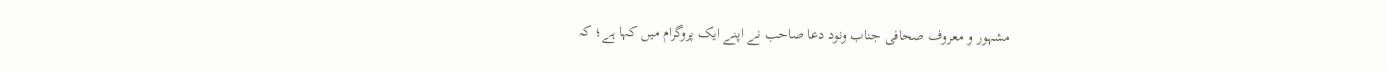مشہور و معروف صحافی جناب ونود دعا صاحب نے اپنے ایک پروگرام میں کہا ہے؛ کہ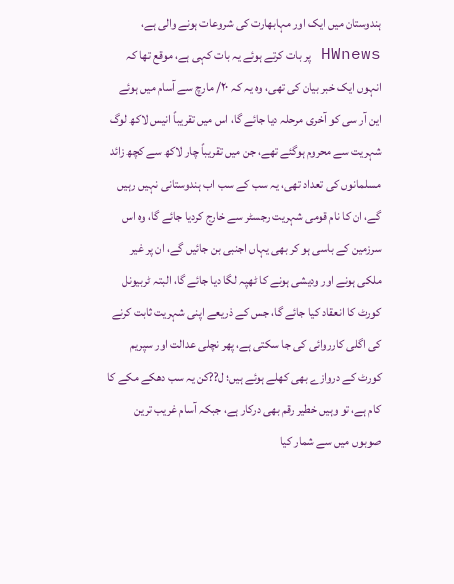ہندوستان میں ایک اور مہابھارت کی شروعات ہونے والی ہے، HWnews پر بات کرتے ہوئے یہ بات کہی ہے، موقع تھا کہ انہوں ایک خبر بیان کی تھی، وہ یہ کہ ٢٠/ مارچ سے آسام میں ہوئے این آر سی کو آخری مرحلہ دیا جائے گا، اس میں تقریباً انیس لاکھ لوگ شہریت سے محروم ہوگئے تھے، جن میں تقریباً چار لاکھ سے کچھ زائد مسلمانوں کی تعداد تھی، یہ سب کے سب اب ہندوستانی نہیں رہیں گے، ان کا نام قومی شہریت رجسٹر سے خارج کردیا جائے گا، وہ اس سرزمین کے باسی ہو کر بھی یہاں اجنبی بن جائیں گے، ان پر غیر ملکی ہونے اور ودیشی ہونے کا ٹھپہ لگا دیا جائے گا، البتہ ٹربیونل کورٹ کا انعقاد کیا جائے گا، جس کے ذریعے اپنی شہریت ثابت کرنے کی اگلی کارروائی کی جا سکتی ہے، پھر نچلی عدالت اور سپریم کورٹ کے دروازے بھی کھلے ہوئے ہیں؛ ل??کن یہ سب دھکے مکے کا کام ہے، تو وہیں خطیر رقم بھی درکار ہے، جبکہ آسام غریب ترین صوبوں میں سے شمار کیا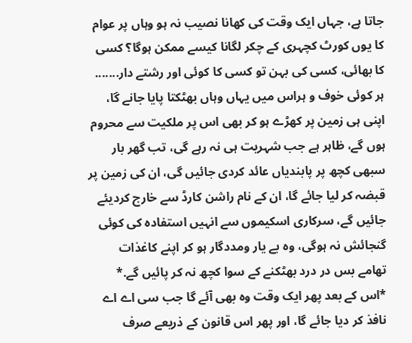جاتا ہے، جہاں ایک وقت کی کھانا نصیب نہ ہو وہاں پر عوام کا یوں کورٹ کچہری کے چکر لگانا کیسے ممکن ہوگا؟ کسی کا بھائی، کسی کی بہن تو کسی کا کوئی اور رشتے دار....... ہر کوئی خوف و ہراس میں یہاں وہاں بھٹکتا پایا جانے گا، اپنی ہی زمین پر کھڑے ہو کر بھی اس پر ملکیت سے محروم ہوں گے، ظاہر ہے جب شہریت ہی نہ رہے گی، تب گھر بار سبھی کچھ پر پابندیاں عائد کردی جائیں گی، ان کی زمین پر قبضہ کر لیا جائے گا، ان کے نام راشن کارڈ سے خارج کردیئے جائیں گے، سرکاری اسکیموں سے انہیں استفادہ کی کوئی گنجائش نہ ہوگی، وہ بے یار ومددگار ہو کر اپنے کاغذات تھامے بس در درد بھٹکنے کے سوا کچھ نہ کر پائیں گے.*
*اس کے بعد پھر ایک وقت وہ بھی آئے گا جب سی اے اے نافذ کر دیا جائے گا، اور پھر اس قانون کے ذریعے صرف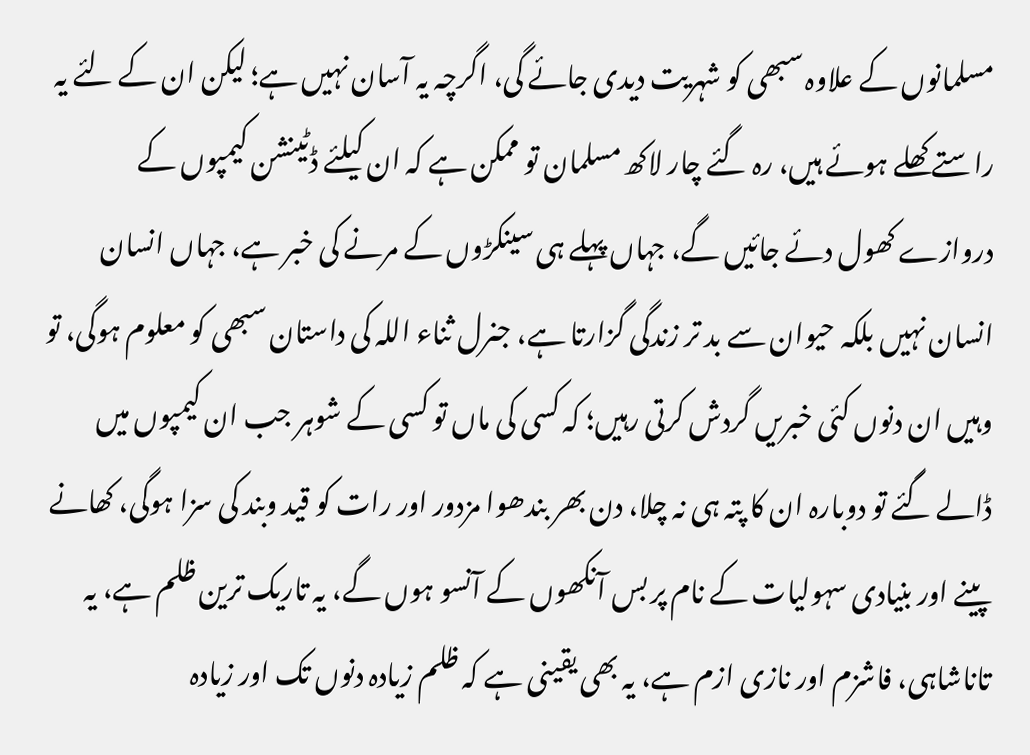مسلمانوں کے علاوہ سبھی کو شہریت دیدی جائے گی، اگرچہ یہ آسان نہیں ہے؛ لیکن ان کے لئے یہ راستے کھلے ہوئے ہیں، رہ گئے چار لاکھ مسلمان تو ممکن ہے کہ ان کیلئے ڈٹینشن کیمپوں کے دروازے کھول دئے جائیں گے، جہاں پہلے ہی سینکڑوں کے مرنے کی خبر ہے، جہاں انسان انسان نہیں بلکہ حیوان سے بد تر زندگی گزارتا ہے، جنرل ثناء اللہ کی داستان سبھی کو معلوم ہوگی، تو وہیں ان دنوں کئی خبریں گردش کرتی رہیں؛ کہ کسی کی ماں تو کسی کے شوہر جب ان کیمپوں میں ڈالے گئے تو دوبارہ ان کا پتہ ہی نہ چلا، دن بھر بندھوا مزدور اور رات کو قید وبند کی سزا ہوگی، کھانے پینے اور بنیادی سہولیات کے نام پر بس آنکھوں کے آنسو ہوں گے، یہ تاریک ترین ظلم ہے، یہ تاناشاہی، فاشزم اور نازی ازم ہے، یہ بھی یقینی ہے کہ ظلم زیادہ دنوں تک اور زیادہ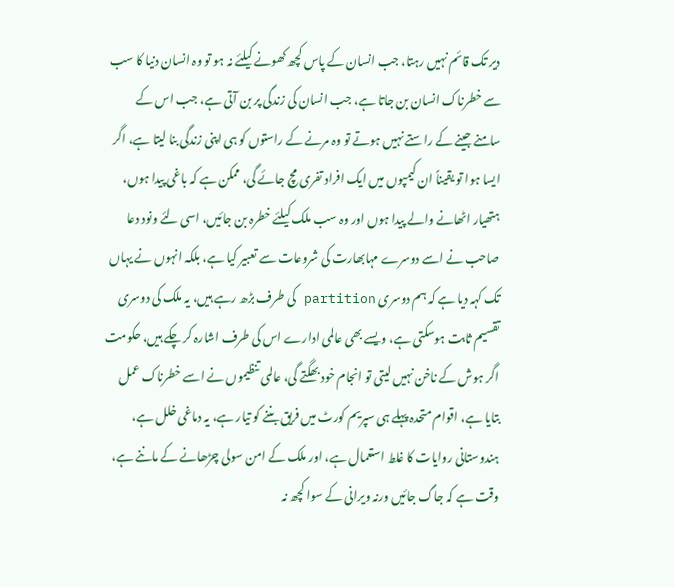دیر تک قائم نہیں رہتا، جب انسان کے پاس کچھ کھونے کیلئے نہ ہو تو وہ انسان دنیا کا سب سے خطرناک انسان بن جاتا ہے، جب انسان کی زندگی پر بن آتی ہے، جب اس کے سامنے جینے کے راستے نہیں ہوتے تو وہ مرنے کے راستوں کو ہی اپنی زندگی بنا لیتا ہے، اگر ایسا ہوا تو یقیناً ان کیمپوں میں ایک افراد تفری مچ جائے گی، ممکن ہے کہ باغی پیدا ہوں، ہتھیار اٹھانے والے پیدا ہوں اور وہ سب ملک کیلئے خطرہ بن جائیں، اسی لئے ونود دعا صاحب نے اسے دوسرے مہابھارت کی شروعات سے تعبیر کیا ہے، بلکہ انہوں نے یہاں تک کہہ دیا ہے کہ ہم دوسری partition کی طرف بڑھ رہے ہیں، یہ ملک کی دوسری تقسیم ثابت ہوسکتی ہے، ویسے بھی عالمی ادارے اس کی طرف اشارہ کر چکے ہیں، حکومت اگر ہوش کے ناخن نہیں لیتی تو انجام خود بھگتے گی، عالمی تنظیموں نے اسے خطرناک عمل بتایا ہے، اقوام متحدہ پہلے ہی سپریم کورٹ میں فریق بننے کو تیار ہے، یہ دماغی خلل ہے، ہندوستانی روایات کا غلط استعمال ہے، اور ملک کے امن سولی چڑھانے کے ماننے ہے، وقت ہے کہ جاگ جائیں ورنہ ویرانی کے سوا کچھ نہ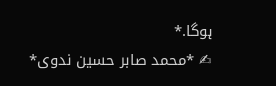ہوگا.*
✍ *محمد صابر حسین ندوی*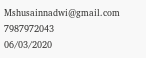Mshusainnadwi@gmail.com
7987972043
06/03/2020